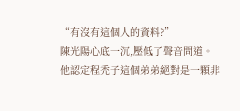“有沒有這個人的資料?”
陳光陽心底一沉,壓低了聲音問道。
他認定程禿子這個弟弟絕對是一顆非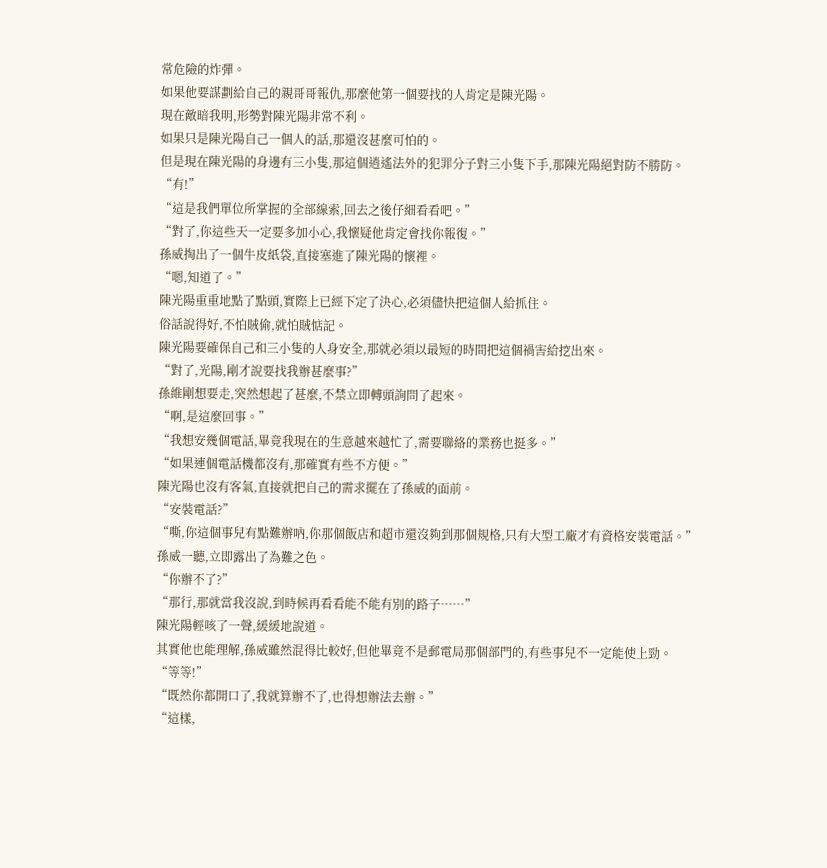常危險的炸彈。
如果他要謀劃給自己的親哥哥報仇,那麼他第一個要找的人肯定是陳光陽。
現在敵暗我明,形勢對陳光陽非常不利。
如果只是陳光陽自己一個人的話,那還沒甚麼可怕的。
但是現在陳光陽的身邊有三小隻,那這個逍遙法外的犯罪分子對三小隻下手,那陳光陽絕對防不勝防。
“有!”
“這是我們單位所掌握的全部線索,回去之後仔細看看吧。”
“對了,你這些天一定要多加小心,我懷疑他肯定會找你報復。”
孫威掏出了一個牛皮紙袋,直接塞進了陳光陽的懷裡。
“嗯,知道了。”
陳光陽重重地點了點頭,實際上已經下定了決心,必須儘快把這個人給抓住。
俗話說得好,不怕賊偷,就怕賊惦記。
陳光陽要確保自己和三小隻的人身安全,那就必須以最短的時間把這個禍害給挖出來。
“對了,光陽,剛才說要找我辦甚麼事?”
孫維剛想要走,突然想起了甚麼,不禁立即轉頭詢問了起來。
“啊,是這麼回事。”
“我想安幾個電話,畢竟我現在的生意越來越忙了,需要聯絡的業務也挺多。”
“如果連個電話機都沒有,那確實有些不方便。”
陳光陽也沒有客氣,直接就把自己的需求擺在了孫威的面前。
“安裝電話?”
“嘶,你這個事兒有點難辦吶,你那個飯店和超市還沒夠到那個規格,只有大型工廠才有資格安裝電話。”
孫威一聽,立即露出了為難之色。
“你辦不了?”
“那行,那就當我沒說,到時候再看看能不能有別的路子……”
陳光陽輕咳了一聲,緩緩地說道。
其實他也能理解,孫威雖然混得比較好,但他畢竟不是郵電局那個部門的,有些事兒不一定能使上勁。
“等等!”
“既然你都開口了,我就算辦不了,也得想辦法去辦。”
“這樣,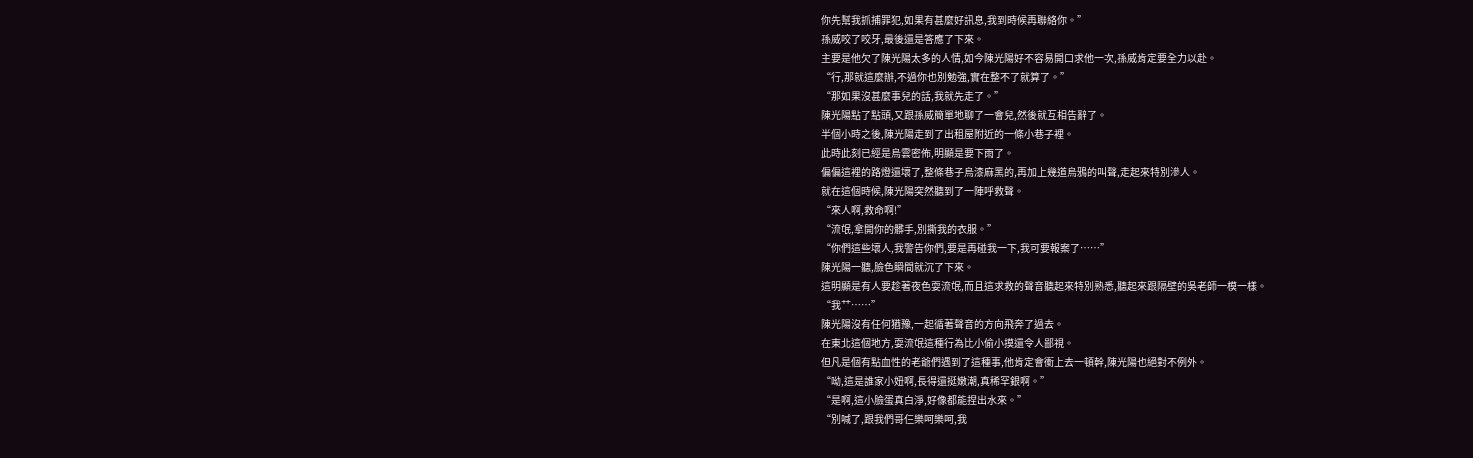你先幫我抓捕罪犯,如果有甚麼好訊息,我到時候再聯絡你。”
孫威咬了咬牙,最後還是答應了下來。
主要是他欠了陳光陽太多的人情,如今陳光陽好不容易開口求他一次,孫威肯定要全力以赴。
“行,那就這麼辦,不過你也別勉強,實在整不了就算了。”
“那如果沒甚麼事兒的話,我就先走了。”
陳光陽點了點頭,又跟孫威簡單地聊了一會兒,然後就互相告辭了。
半個小時之後,陳光陽走到了出租屋附近的一條小巷子裡。
此時此刻已經是烏雲密佈,明顯是要下雨了。
偏偏這裡的路燈還壞了,整條巷子烏漆麻黑的,再加上幾道烏鴉的叫聲,走起來特別滲人。
就在這個時候,陳光陽突然聽到了一陣呼救聲。
“來人啊,救命啊!”
“流氓,拿開你的髒手,別撕我的衣服。”
“你們這些壞人,我警告你們,要是再碰我一下,我可要報案了……”
陳光陽一聽,臉色瞬間就沉了下來。
這明顯是有人要趁著夜色耍流氓,而且這求救的聲音聽起來特別熟悉,聽起來跟隔壁的吳老師一模一樣。
“我艹……”
陳光陽沒有任何猶豫,一起循著聲音的方向飛奔了過去。
在東北這個地方,耍流氓這種行為比小偷小摸還令人鄙視。
但凡是個有點血性的老爺們遇到了這種事,他肯定會衝上去一頓幹,陳光陽也絕對不例外。
“呦,這是誰家小妞啊,長得還挺嫩潮,真稀罕銀啊。”
“是啊,這小臉蛋真白淨,好像都能捏出水來。”
“別喊了,跟我們哥仨樂呵樂呵,我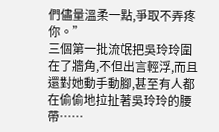們儘量溫柔一點,爭取不弄疼你。”
三個第一批流氓把吳玲玲圍在了牆角,不但出言輕浮,而且還對她動手動腳,甚至有人都在偷偷地拉扯著吳玲玲的腰帶……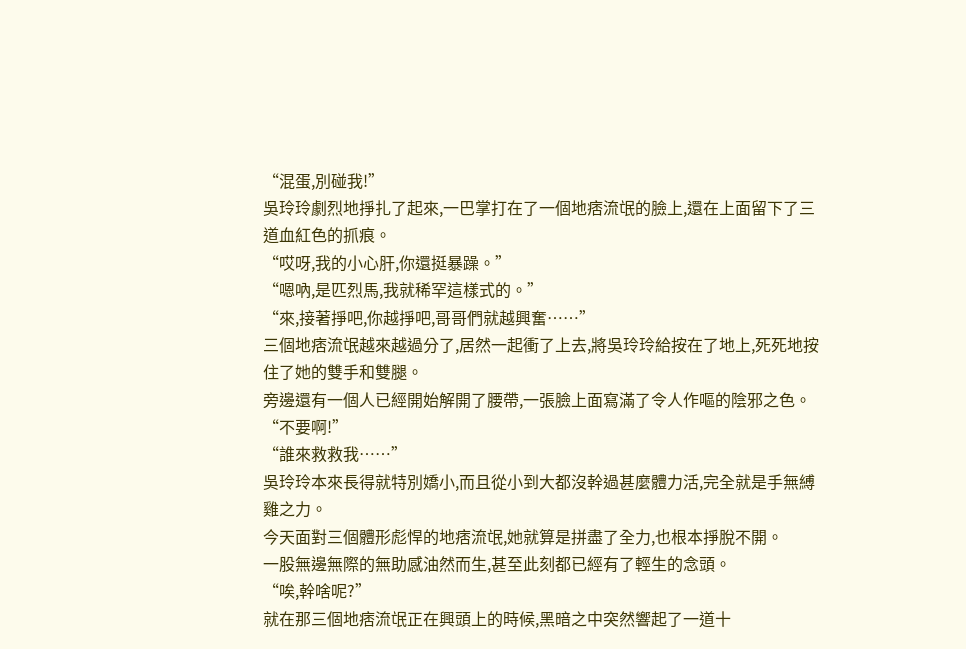“混蛋,別碰我!”
吳玲玲劇烈地掙扎了起來,一巴掌打在了一個地痞流氓的臉上,還在上面留下了三道血紅色的抓痕。
“哎呀,我的小心肝,你還挺暴躁。”
“嗯吶,是匹烈馬,我就稀罕這樣式的。”
“來,接著掙吧,你越掙吧,哥哥們就越興奮……”
三個地痞流氓越來越過分了,居然一起衝了上去,將吳玲玲給按在了地上,死死地按住了她的雙手和雙腿。
旁邊還有一個人已經開始解開了腰帶,一張臉上面寫滿了令人作嘔的陰邪之色。
“不要啊!”
“誰來救救我……”
吳玲玲本來長得就特別嬌小,而且從小到大都沒幹過甚麼體力活,完全就是手無縛雞之力。
今天面對三個體形彪悍的地痞流氓,她就算是拼盡了全力,也根本掙脫不開。
一股無邊無際的無助感油然而生,甚至此刻都已經有了輕生的念頭。
“唉,幹啥呢?”
就在那三個地痞流氓正在興頭上的時候,黑暗之中突然響起了一道十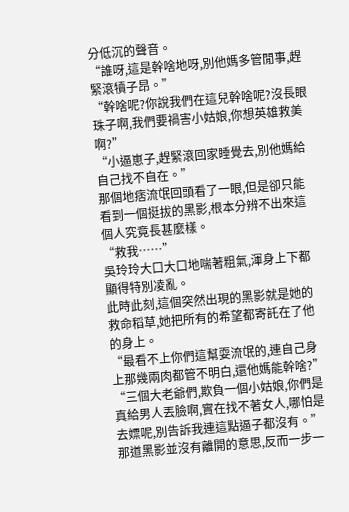分低沉的聲音。
“誰呀,這是幹啥地呀,別他媽多管閒事,趕緊滾犢子昂。”
“幹啥呢?你說我們在這兒幹啥呢?沒長眼珠子啊,我們要禍害小姑娘,你想英雄救美啊?”
“小逼崽子,趕緊滾回家睡覺去,別他媽給自己找不自在。”
那個地痞流氓回頭看了一眼,但是卻只能看到一個挺拔的黑影,根本分辨不出來這個人究竟長甚麼樣。
“救我……”
吳玲玲大口大口地喘著粗氣,渾身上下都顯得特別凌亂。
此時此刻,這個突然出現的黑影就是她的救命稻草,她把所有的希望都寄託在了他的身上。
“最看不上你們這幫耍流氓的,連自己身上那幾兩肉都管不明白,還他媽能幹啥?”
“三個大老爺們,欺負一個小姑娘,你們是真給男人丟臉啊,實在找不著女人,哪怕是去嫖呢,別告訴我連這點逼子都沒有。”
那道黑影並沒有離開的意思,反而一步一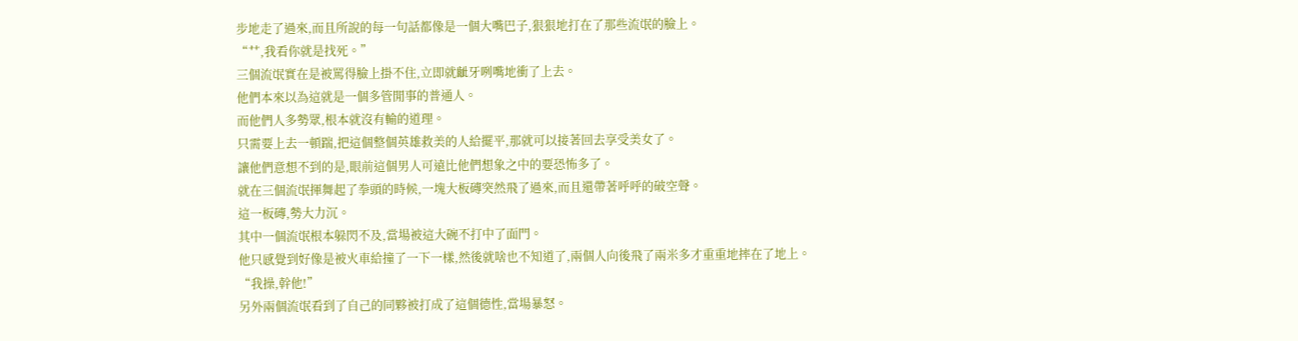步地走了過來,而且所說的每一句話都像是一個大嘴巴子,狠狠地打在了那些流氓的臉上。
“艹,我看你就是找死。”
三個流氓實在是被罵得臉上掛不住,立即就齜牙咧嘴地衝了上去。
他們本來以為這就是一個多管閒事的普通人。
而他們人多勢眾,根本就沒有輸的道理。
只需要上去一頓踹,把這個整個英雄救美的人給擺平,那就可以接著回去享受美女了。
讓他們意想不到的是,眼前這個男人可遠比他們想象之中的要恐怖多了。
就在三個流氓揮舞起了拳頭的時候,一塊大板磚突然飛了過來,而且還帶著呼呼的破空聲。
這一板磚,勢大力沉。
其中一個流氓根本躲閃不及,當場被這大碗不打中了面門。
他只感覺到好像是被火車給撞了一下一樣,然後就啥也不知道了,兩個人向後飛了兩米多才重重地摔在了地上。
“我操,幹他!”
另外兩個流氓看到了自己的同夥被打成了這個德性,當場暴怒。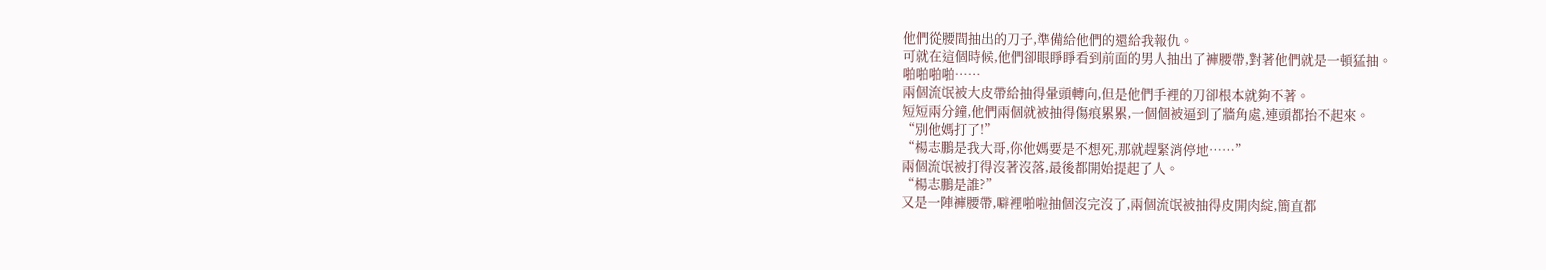他們從腰間抽出的刀子,準備給他們的還給我報仇。
可就在這個時候,他們卻眼睜睜看到前面的男人抽出了褲腰帶,對著他們就是一頓猛抽。
啪啪啪啪……
兩個流氓被大皮帶給抽得暈頭轉向,但是他們手裡的刀卻根本就夠不著。
短短兩分鐘,他們兩個就被抽得傷痕累累,一個個被逼到了牆角處,連頭都抬不起來。
“別他媽打了!”
“楊志鵬是我大哥,你他媽要是不想死,那就趕緊消停地……”
兩個流氓被打得沒著沒落,最後都開始提起了人。
“楊志鵬是誰?”
又是一陣褲腰帶,噼裡啪啦抽個沒完沒了,兩個流氓被抽得皮開肉綻,簡直都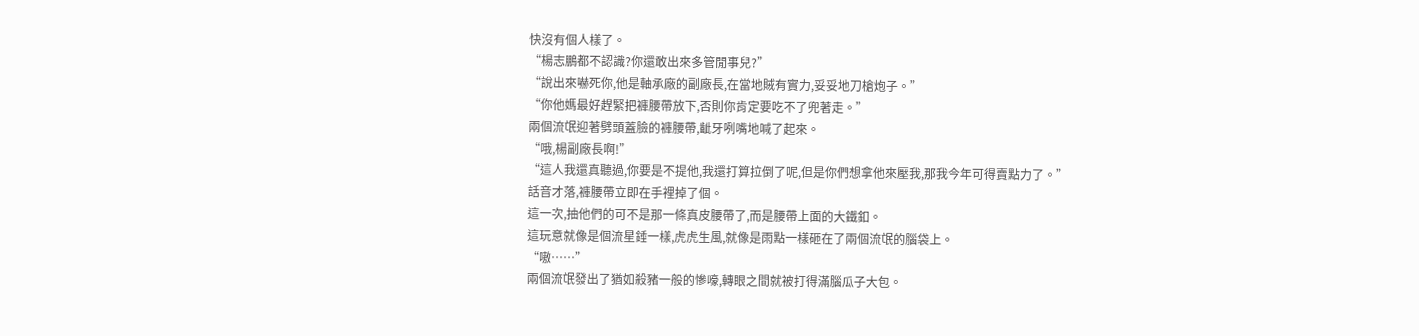快沒有個人樣了。
“楊志鵬都不認識?你還敢出來多管閒事兒?”
“說出來嚇死你,他是軸承廠的副廠長,在當地賊有實力,妥妥地刀槍炮子。”
“你他媽最好趕緊把褲腰帶放下,否則你肯定要吃不了兜著走。”
兩個流氓迎著劈頭蓋臉的褲腰帶,齜牙咧嘴地喊了起來。
“哦,楊副廠長啊!”
“這人我還真聽過,你要是不提他,我還打算拉倒了呢,但是你們想拿他來壓我,那我今年可得賣點力了。”
話音才落,褲腰帶立即在手裡掉了個。
這一次,抽他們的可不是那一條真皮腰帶了,而是腰帶上面的大鐵釦。
這玩意就像是個流星錘一樣,虎虎生風,就像是雨點一樣砸在了兩個流氓的腦袋上。
“嗷……”
兩個流氓發出了猶如殺豬一般的慘嚎,轉眼之間就被打得滿腦瓜子大包。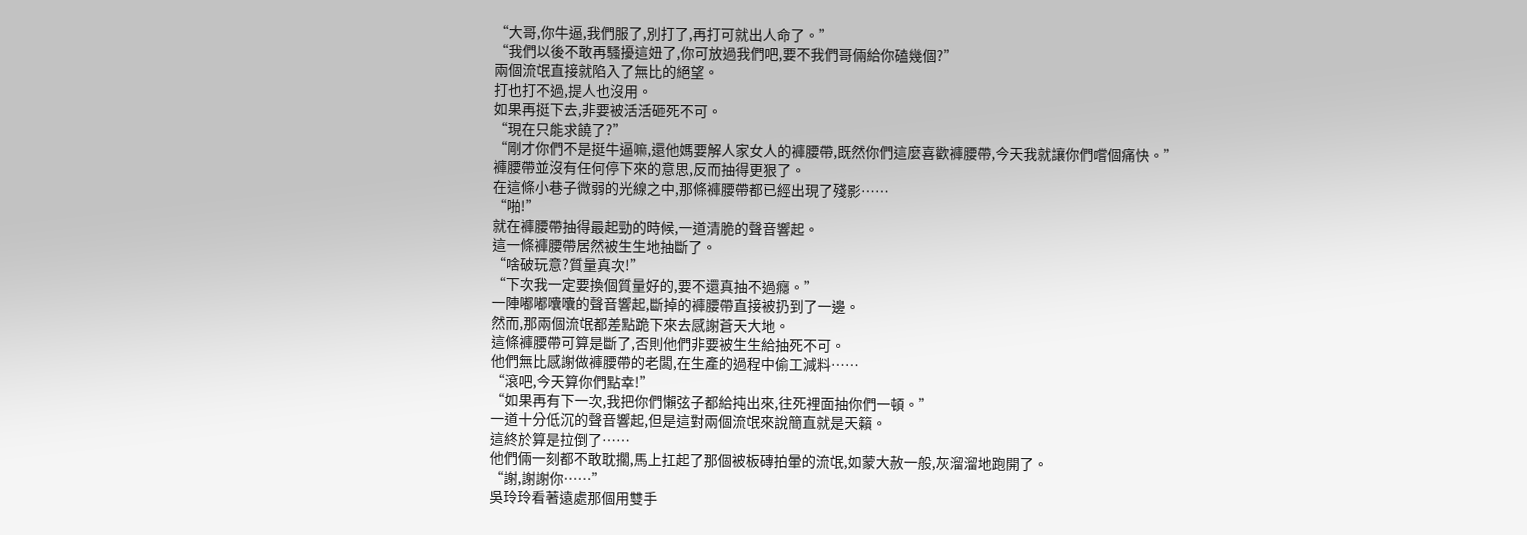“大哥,你牛逼,我們服了,別打了,再打可就出人命了。”
“我們以後不敢再騷擾這妞了,你可放過我們吧,要不我們哥倆給你磕幾個?”
兩個流氓直接就陷入了無比的絕望。
打也打不過,提人也沒用。
如果再挺下去,非要被活活砸死不可。
“現在只能求饒了?”
“剛才你們不是挺牛逼嘛,還他媽要解人家女人的褲腰帶,既然你們這麼喜歡褲腰帶,今天我就讓你們嚐個痛快。”
褲腰帶並沒有任何停下來的意思,反而抽得更狠了。
在這條小巷子微弱的光線之中,那條褲腰帶都已經出現了殘影……
“啪!”
就在褲腰帶抽得最起勁的時候,一道清脆的聲音響起。
這一條褲腰帶居然被生生地抽斷了。
“啥破玩意?質量真次!”
“下次我一定要換個質量好的,要不還真抽不過癮。”
一陣嘟嘟囔囔的聲音響起,斷掉的褲腰帶直接被扔到了一邊。
然而,那兩個流氓都差點跪下來去感謝蒼天大地。
這條褲腰帶可算是斷了,否則他們非要被生生給抽死不可。
他們無比感謝做褲腰帶的老闆,在生產的過程中偷工減料……
“滾吧,今天算你們點幸!”
“如果再有下一次,我把你們懶弦子都給扽出來,往死裡面抽你們一頓。”
一道十分低沉的聲音響起,但是這對兩個流氓來說簡直就是天籟。
這終於算是拉倒了……
他們倆一刻都不敢耽擱,馬上扛起了那個被板磚拍暈的流氓,如蒙大赦一般,灰溜溜地跑開了。
“謝,謝謝你……”
吳玲玲看著遠處那個用雙手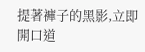提著褲子的黑影,立即開口道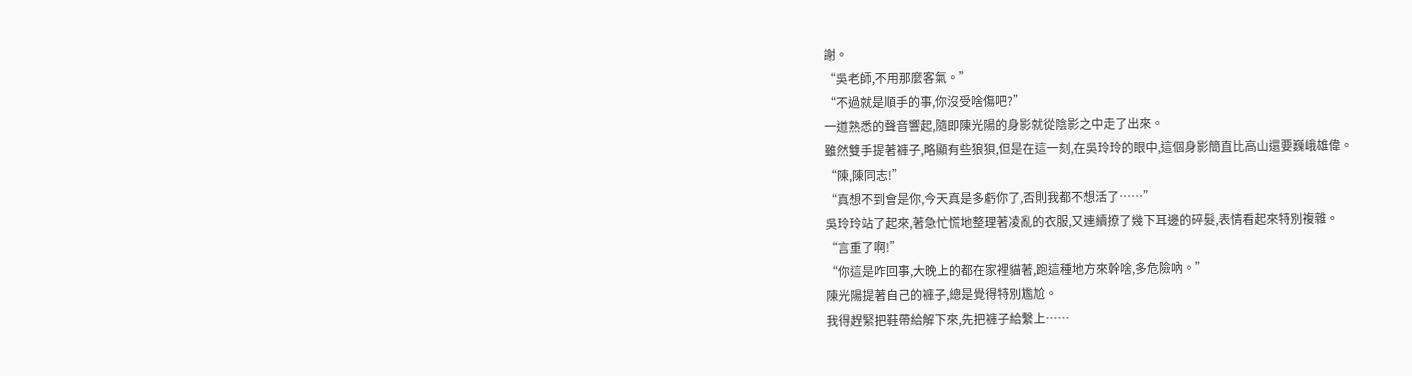謝。
“吳老師,不用那麼客氣。”
“不過就是順手的事,你沒受啥傷吧?”
一道熟悉的聲音響起,隨即陳光陽的身影就從陰影之中走了出來。
雖然雙手提著褲子,略顯有些狼狽,但是在這一刻,在吳玲玲的眼中,這個身影簡直比高山還要巍峨雄偉。
“陳,陳同志!”
“真想不到會是你,今天真是多虧你了,否則我都不想活了……”
吳玲玲站了起來,著急忙慌地整理著凌亂的衣服,又連續撩了幾下耳邊的碎髮,表情看起來特別複雜。
“言重了啊!”
“你這是咋回事,大晚上的都在家裡貓著,跑這種地方來幹啥,多危險吶。”
陳光陽提著自己的褲子,總是覺得特別尷尬。
我得趕緊把鞋帶給解下來,先把褲子給繫上……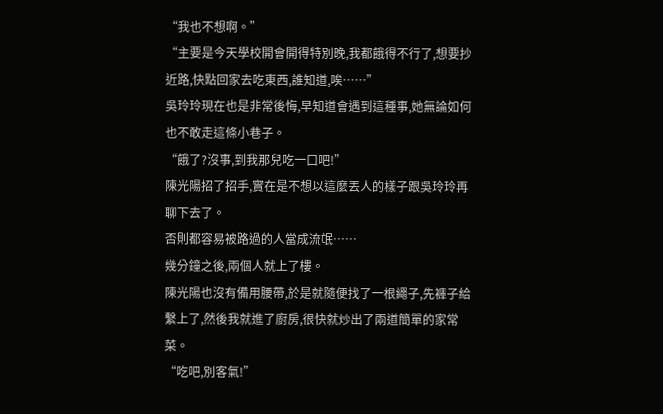“我也不想啊。”
“主要是今天學校開會開得特別晚,我都餓得不行了,想要抄近路,快點回家去吃東西,誰知道,唉……”
吳玲玲現在也是非常後悔,早知道會遇到這種事,她無論如何也不敢走這條小巷子。
“餓了?沒事,到我那兒吃一口吧!”
陳光陽招了招手,實在是不想以這麼丟人的樣子跟吳玲玲再聊下去了。
否則都容易被路過的人當成流氓……
幾分鐘之後,兩個人就上了樓。
陳光陽也沒有備用腰帶,於是就隨便找了一根繩子,先褲子給繫上了,然後我就進了廚房,很快就炒出了兩道簡單的家常菜。
“吃吧,別客氣!”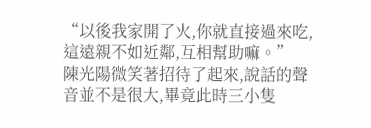“以後我家開了火,你就直接過來吃,這遠親不如近鄰,互相幫助嘛。”
陳光陽微笑著招待了起來,說話的聲音並不是很大,畢竟此時三小隻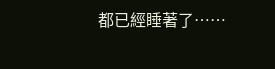都已經睡著了……